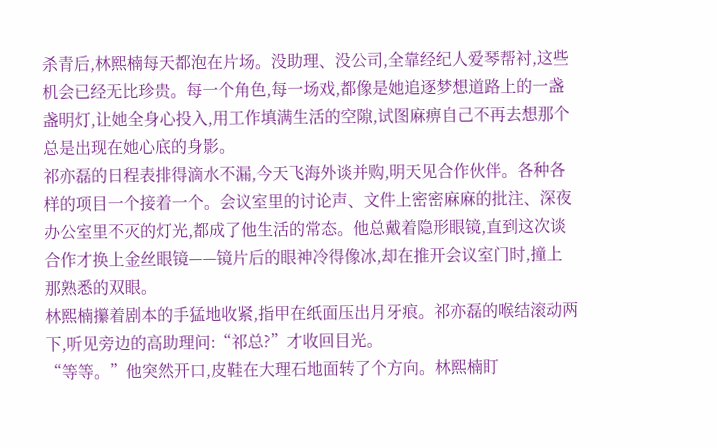杀青后,林熙楠每天都泡在片场。没助理、没公司,全靠经纪人爱琴帮衬,这些机会已经无比珍贵。每一个角色,每一场戏,都像是她追逐梦想道路上的一盏盏明灯,让她全身心投入,用工作填满生活的空隙,试图麻痹自己不再去想那个总是出现在她心底的身影。
祁亦磊的日程表排得滴水不漏,今天飞海外谈并购,明天见合作伙伴。各种各样的项目一个接着一个。会议室里的讨论声、文件上密密麻麻的批注、深夜办公室里不灭的灯光,都成了他生活的常态。他总戴着隐形眼镜,直到这次谈合作才换上金丝眼镜——镜片后的眼神冷得像冰,却在推开会议室门时,撞上那熟悉的双眼。
林熙楠攥着剧本的手猛地收紧,指甲在纸面压出月牙痕。祁亦磊的喉结滚动两下,听见旁边的高助理问:“祁总?”才收回目光。
“等等。”他突然开口,皮鞋在大理石地面转了个方向。林熙楠盯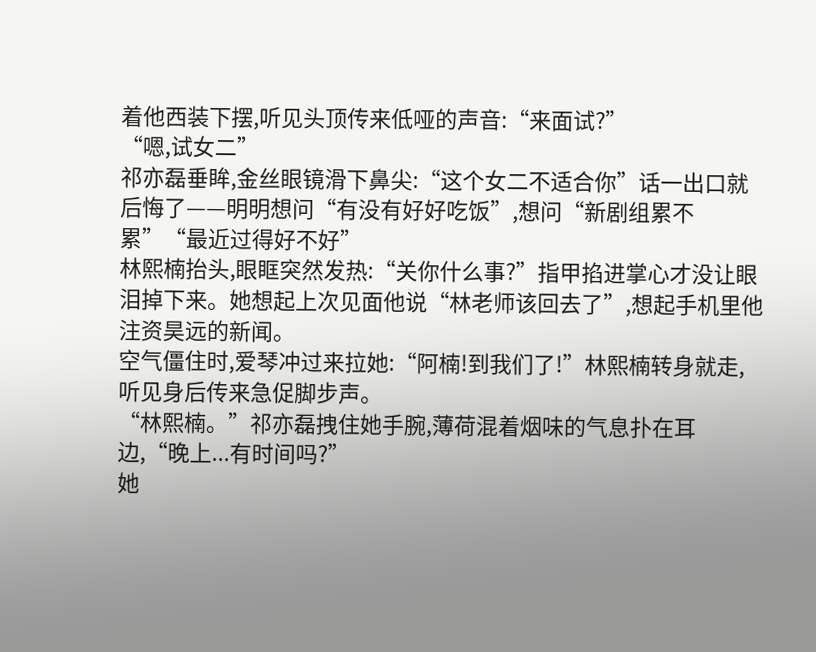着他西装下摆,听见头顶传来低哑的声音:“来面试?”
“嗯,试女二”
祁亦磊垂眸,金丝眼镜滑下鼻尖:“这个女二不适合你”话一出口就后悔了——明明想问“有没有好好吃饭”,想问“新剧组累不累”“最近过得好不好”
林熙楠抬头,眼眶突然发热:“关你什么事?”指甲掐进掌心才没让眼泪掉下来。她想起上次见面他说“林老师该回去了”,想起手机里他注资昊远的新闻。
空气僵住时,爱琴冲过来拉她:“阿楠!到我们了!”林熙楠转身就走,听见身后传来急促脚步声。
“林熙楠。”祁亦磊拽住她手腕,薄荷混着烟味的气息扑在耳边,“晚上...有时间吗?”
她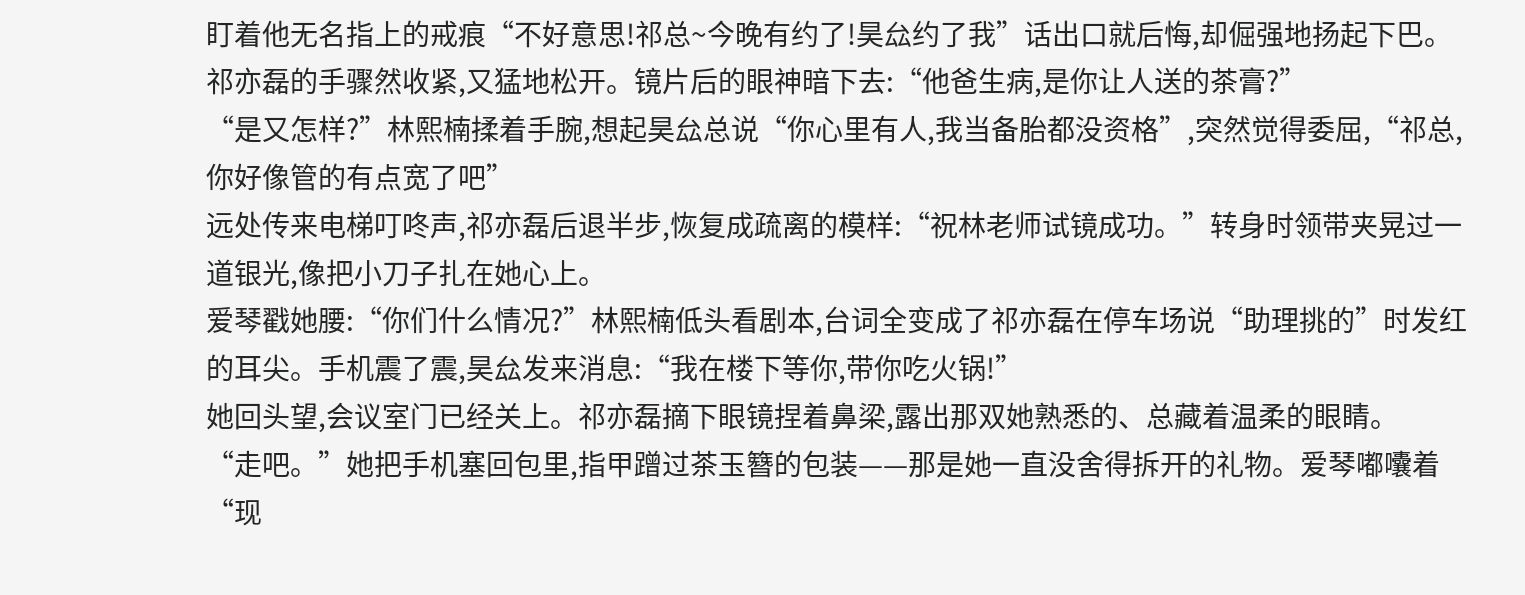盯着他无名指上的戒痕“不好意思!祁总~今晚有约了!昊厽约了我”话出口就后悔,却倔强地扬起下巴。
祁亦磊的手骤然收紧,又猛地松开。镜片后的眼神暗下去:“他爸生病,是你让人送的茶膏?”
“是又怎样?”林熙楠揉着手腕,想起昊厽总说“你心里有人,我当备胎都没资格”,突然觉得委屈,“祁总,你好像管的有点宽了吧”
远处传来电梯叮咚声,祁亦磊后退半步,恢复成疏离的模样:“祝林老师试镜成功。”转身时领带夹晃过一道银光,像把小刀子扎在她心上。
爱琴戳她腰:“你们什么情况?”林熙楠低头看剧本,台词全变成了祁亦磊在停车场说“助理挑的”时发红的耳尖。手机震了震,昊厽发来消息:“我在楼下等你,带你吃火锅!”
她回头望,会议室门已经关上。祁亦磊摘下眼镜捏着鼻梁,露出那双她熟悉的、总藏着温柔的眼睛。
“走吧。”她把手机塞回包里,指甲蹭过茶玉簪的包装——那是她一直没舍得拆开的礼物。爱琴嘟囔着“现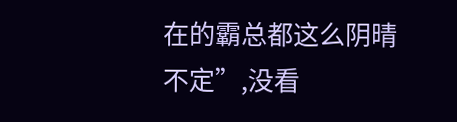在的霸总都这么阴晴不定”,没看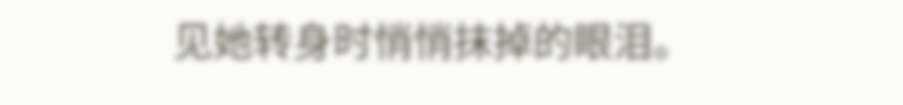见她转身时悄悄抹掉的眼泪。